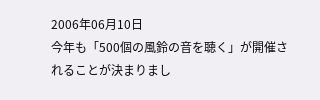2006年06月10日
今年も「500個の風鈴の音を聴く」が開催されることが決まりまし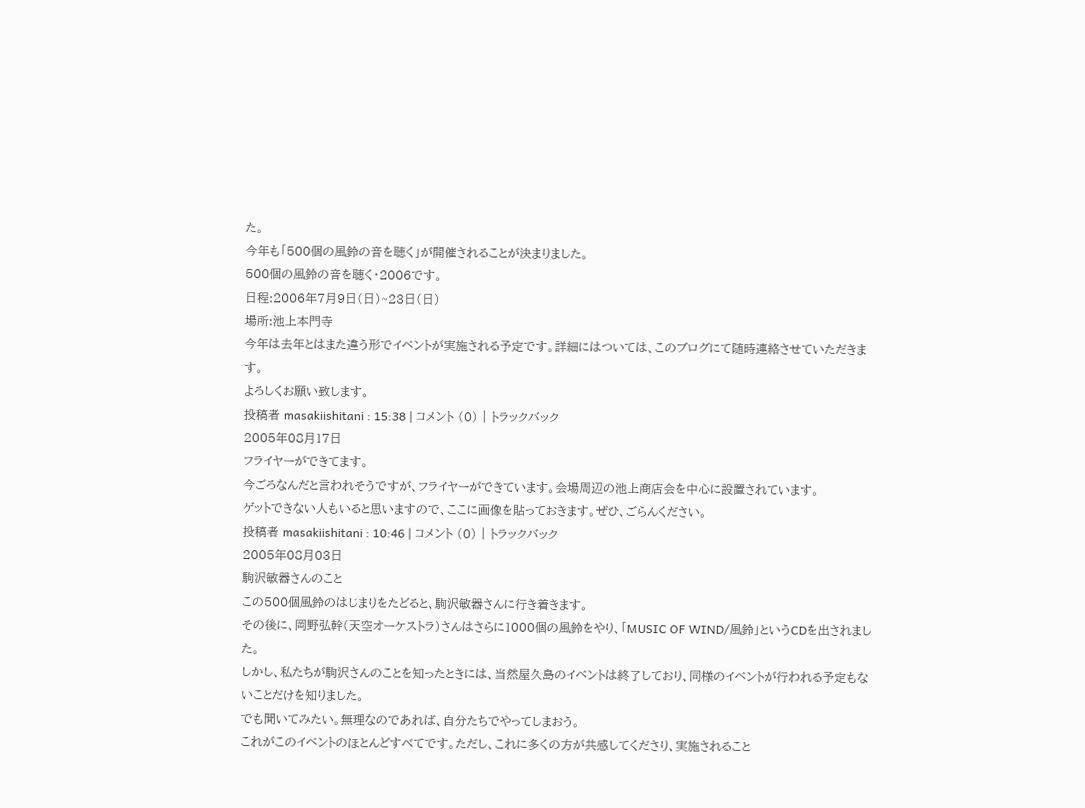た。
今年も「500個の風鈴の音を聴く」が開催されることが決まりました。
500個の風鈴の音を聴く・2006です。
日程:2006年7月9日(日)~23日(日)
場所:池上本門寺
今年は去年とはまた違う形でイベントが実施される予定です。詳細にはついては、このブログにて随時連絡させていただきます。
よろしくお願い致します。
投稿者 masakiishitani : 15:38 | コメント (0) | トラックバック
2005年08月17日
フライヤーができてます。
今ごろなんだと言われそうですが、フライヤーができています。会場周辺の池上商店会を中心に設置されています。
ゲットできない人もいると思いますので、ここに画像を貼っておきます。ぜひ、ごらんください。
投稿者 masakiishitani : 10:46 | コメント (0) | トラックバック
2005年08月03日
駒沢敏器さんのこと
この500個風鈴のはじまりをたどると、駒沢敏器さんに行き着きます。
その後に、岡野弘幹(天空オーケストラ)さんはさらに1000個の風鈴をやり、「MUSIC OF WIND/風鈴」というCDを出されました。
しかし、私たちが駒沢さんのことを知ったときには、当然屋久島のイベントは終了しており、同様のイベントが行われる予定もないことだけを知りました。
でも聞いてみたい。無理なのであれば、自分たちでやってしまおう。
これがこのイベントのほとんどすべてです。ただし、これに多くの方が共感してくださり、実施されること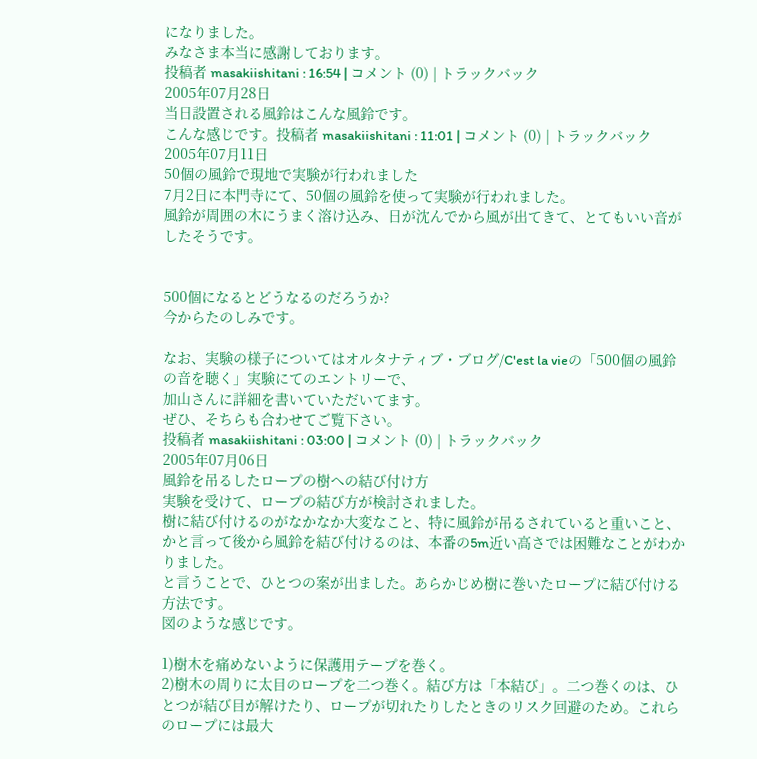になりました。
みなさま本当に感謝しております。
投稿者 masakiishitani : 16:54 | コメント (0) | トラックバック
2005年07月28日
当日設置される風鈴はこんな風鈴です。
こんな感じです。投稿者 masakiishitani : 11:01 | コメント (0) | トラックバック
2005年07月11日
50個の風鈴で現地で実験が行われました
7月2日に本門寺にて、50個の風鈴を使って実験が行われました。
風鈴が周囲の木にうまく溶け込み、日が沈んでから風が出てきて、とてもいい音がしたそうです。


500個になるとどうなるのだろうか?
今からたのしみです。

なお、実験の様子についてはオルタナティブ・ブログ/C'est la vieの「500個の風鈴の音を聴く」実験にてのエントリーで、
加山さんに詳細を書いていただいてます。
ぜひ、そちらも合わせてご覧下さい。
投稿者 masakiishitani : 03:00 | コメント (0) | トラックバック
2005年07月06日
風鈴を吊るしたロープの樹への結び付け方
実験を受けて、ロープの結び方が検討されました。
樹に結び付けるのがなかなか大変なこと、特に風鈴が吊るされていると重いこと、かと言って後から風鈴を結び付けるのは、本番の5m近い高さでは困難なことがわかりました。
と言うことで、ひとつの案が出ました。あらかじめ樹に巻いたロープに結び付ける方法です。
図のような感じです。

1)樹木を痛めないように保護用テープを巻く。
2)樹木の周りに太目のロープを二つ巻く。結び方は「本結び」。二つ巻くのは、ひとつが結び目が解けたり、ロープが切れたりしたときのリスク回避のため。これらのロープには最大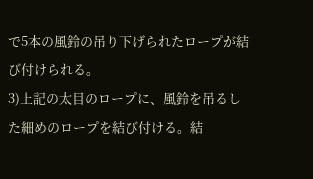で5本の風鈴の吊り下げられたロープが結び付けられる。
3)上記の太目のロープに、風鈴を吊るした細めのロープを結び付ける。結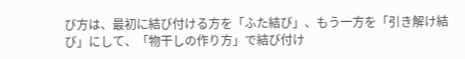び方は、最初に結び付ける方を「ふた結び」、もう一方を「引き解け結び」にして、「物干しの作り方」で結び付け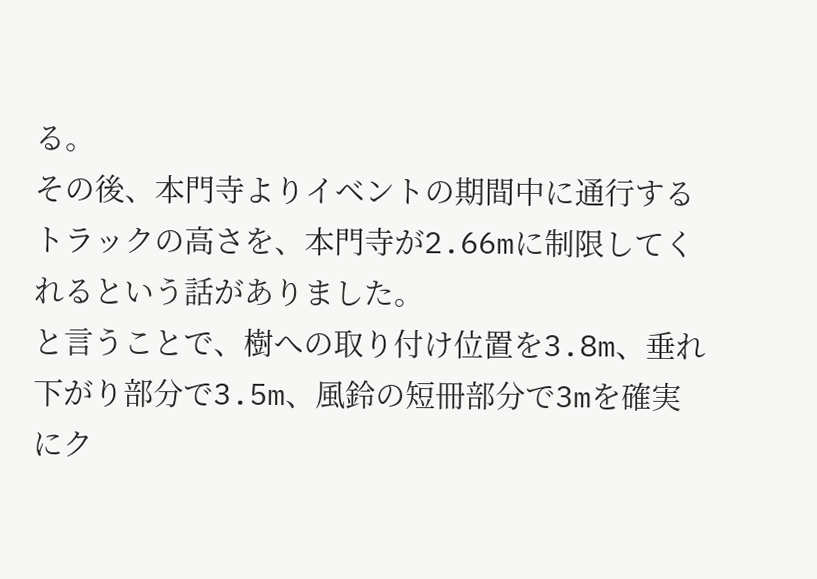る。
その後、本門寺よりイベントの期間中に通行するトラックの高さを、本門寺が2.66mに制限してくれるという話がありました。
と言うことで、樹への取り付け位置を3.8m、垂れ下がり部分で3.5m、風鈴の短冊部分で3mを確実にク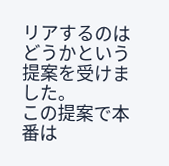リアするのはどうかという提案を受けました。
この提案で本番は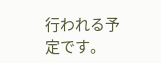行われる予定です。